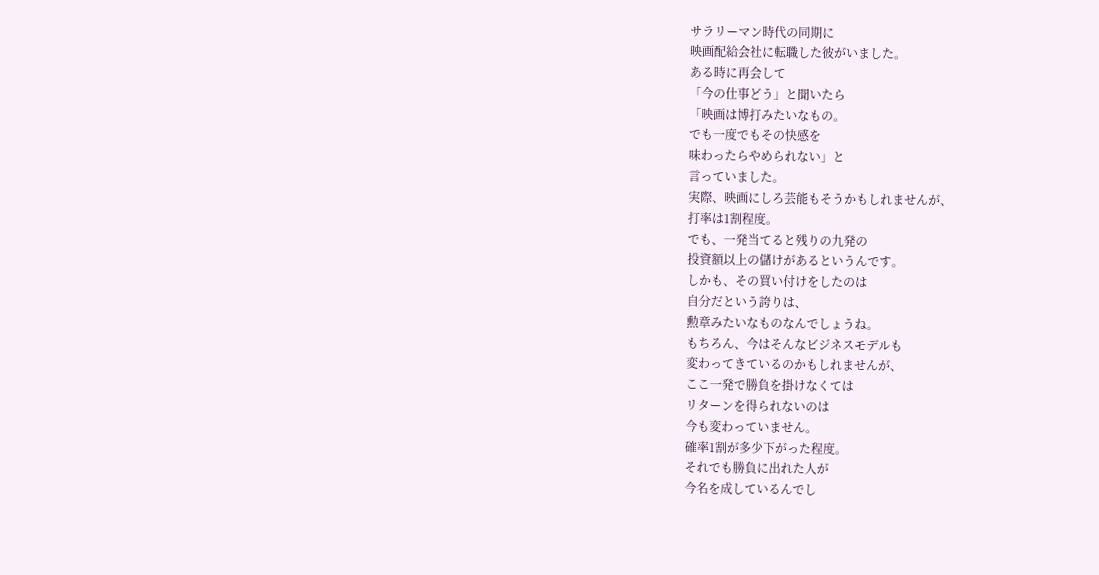サラリーマン時代の同期に
映画配給会社に転職した彼がいました。
ある時に再会して
「今の仕事どう」と聞いたら
「映画は博打みたいなもの。
でも一度でもその快感を
味わったらやめられない」と
言っていました。
実際、映画にしろ芸能もそうかもしれませんが、
打率は1割程度。
でも、一発当てると残りの九発の
投資額以上の儲けがあるというんです。
しかも、その買い付けをしたのは
自分だという誇りは、
勲章みたいなものなんでしょうね。
もちろん、今はそんなビジネスモデルも
変わってきているのかもしれませんが、
ここ一発で勝負を掛けなくては
リターンを得られないのは
今も変わっていません。
確率1割が多少下がった程度。
それでも勝負に出れた人が
今名を成しているんでし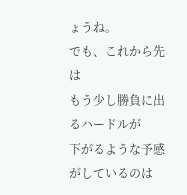ょうね。
でも、これから先は
もう少し勝負に出るハードルが
下がるような予感がしているのは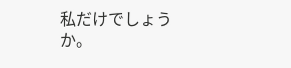私だけでしょうか。